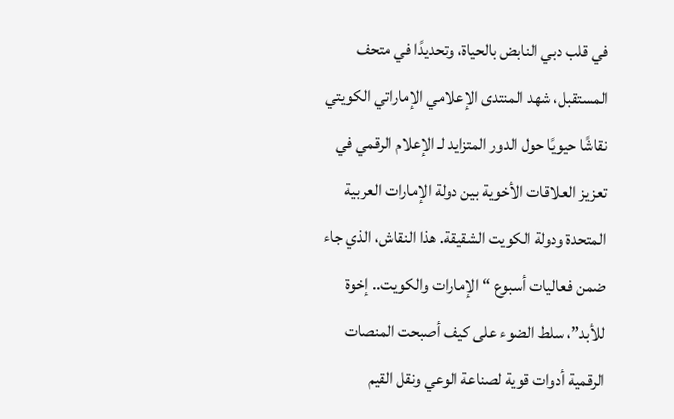في قلب دبي النابض بالحياة، وتحديدًا في متحف المستقبل، شهد المنتدى الإعلامي الإماراتي الكويتي نقاشًا حيويًا حول الدور المتزايد لـ الإعلام الرقمي في تعزيز العلاقات الأخوية بين دولة الإمارات العربية المتحدة ودولة الكويت الشقيقة. هذا النقاش، الذي جاء ضمن فعاليات أسبوع “الإمارات والكويت.. إخوة للأبد”، سلط الضوء على كيف أصبحت المنصات الرقمية أدوات قوية لصناعة الوعي ونقل القيم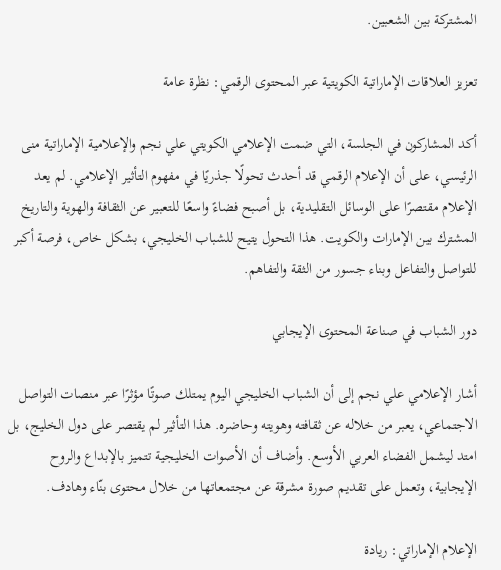المشتركة بين الشعبين.

تعزيز العلاقات الإماراتية الكويتية عبر المحتوى الرقمي: نظرة عامة

أكد المشاركون في الجلسة، التي ضمت الإعلامي الكويتي علي نجم والإعلامية الإماراتية منى الرئيسي، على أن الإعلام الرقمي قد أحدث تحولًا جذريًا في مفهوم التأثير الإعلامي. لم يعد الإعلام مقتصرًا على الوسائل التقليدية، بل أصبح فضاءً واسعًا للتعبير عن الثقافة والهوية والتاريخ المشترك بين الإمارات والكويت. هذا التحول يتيح للشباب الخليجي، بشكل خاص، فرصة أكبر للتواصل والتفاعل وبناء جسور من الثقة والتفاهم.

دور الشباب في صناعة المحتوى الإيجابي

أشار الإعلامي علي نجم إلى أن الشباب الخليجي اليوم يمتلك صوتًا مؤثرًا عبر منصات التواصل الاجتماعي، يعبر من خلاله عن ثقافته وهويته وحاضره. هذا التأثير لم يقتصر على دول الخليج، بل امتد ليشمل الفضاء العربي الأوسع. وأضاف أن الأصوات الخليجية تتميز بالإبداع والروح الإيجابية، وتعمل على تقديم صورة مشرقة عن مجتمعاتها من خلال محتوى بنّاء وهادف.

الإعلام الإماراتي: ريادة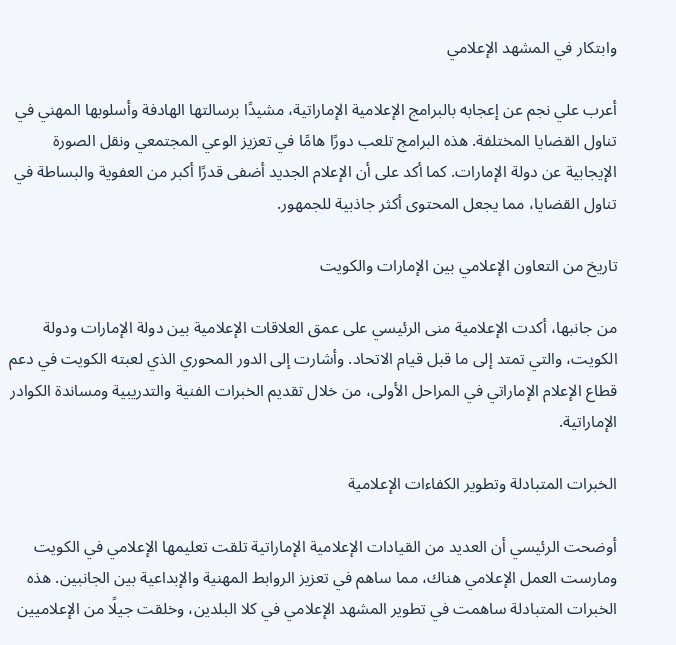وابتكار في المشهد الإعلامي

أعرب علي نجم عن إعجابه بالبرامج الإعلامية الإماراتية، مشيدًا برسالتها الهادفة وأسلوبها المهني في تناول القضايا المختلفة. هذه البرامج تلعب دورًا هامًا في تعزيز الوعي المجتمعي ونقل الصورة الإيجابية عن دولة الإمارات. كما أكد على أن الإعلام الجديد أضفى قدرًا أكبر من العفوية والبساطة في تناول القضايا، مما يجعل المحتوى أكثر جاذبية للجمهور.

تاريخ من التعاون الإعلامي بين الإمارات والكويت

من جانبها، أكدت الإعلامية منى الرئيسي على عمق العلاقات الإعلامية بين دولة الإمارات ودولة الكويت، والتي تمتد إلى ما قبل قيام الاتحاد. وأشارت إلى الدور المحوري الذي لعبته الكويت في دعم قطاع الإعلام الإماراتي في المراحل الأولى، من خلال تقديم الخبرات الفنية والتدريبية ومساندة الكوادر الإماراتية.

الخبرات المتبادلة وتطوير الكفاءات الإعلامية

أوضحت الرئيسي أن العديد من القيادات الإعلامية الإماراتية تلقت تعليمها الإعلامي في الكويت ومارست العمل الإعلامي هناك، مما ساهم في تعزيز الروابط المهنية والإبداعية بين الجانبين. هذه الخبرات المتبادلة ساهمت في تطوير المشهد الإعلامي في كلا البلدين، وخلقت جيلًا من الإعلاميين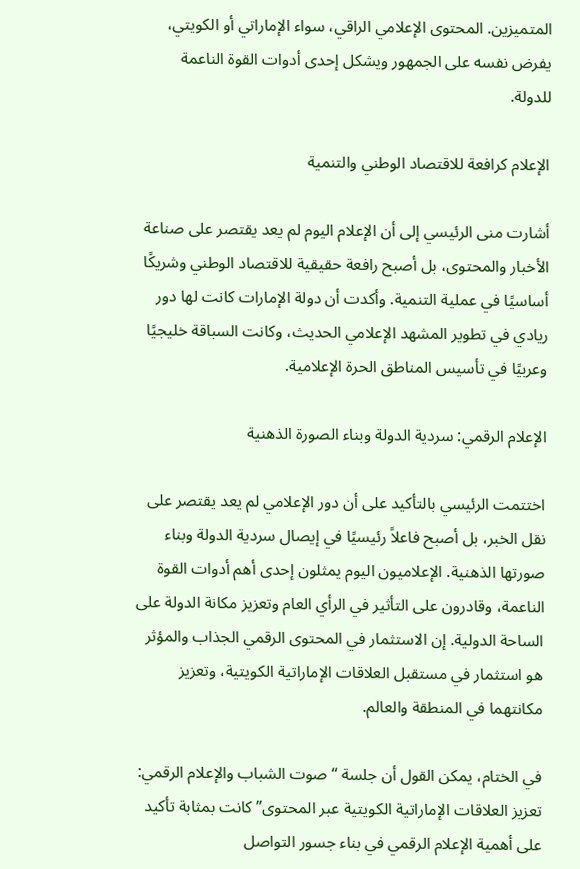المتميزين. المحتوى الإعلامي الراقي، سواء الإماراتي أو الكويتي، يفرض نفسه على الجمهور ويشكل إحدى أدوات القوة الناعمة للدولة.

الإعلام كرافعة للاقتصاد الوطني والتنمية

أشارت منى الرئيسي إلى أن الإعلام اليوم لم يعد يقتصر على صناعة الأخبار والمحتوى، بل أصبح رافعة حقيقية للاقتصاد الوطني وشريكًا أساسيًا في عملية التنمية. وأكدت أن دولة الإمارات كانت لها دور ريادي في تطوير المشهد الإعلامي الحديث، وكانت السباقة خليجيًا وعربيًا في تأسيس المناطق الحرة الإعلامية.

الإعلام الرقمي: سردية الدولة وبناء الصورة الذهنية

اختتمت الرئيسي بالتأكيد على أن دور الإعلامي لم يعد يقتصر على نقل الخبر، بل أصبح فاعلاً رئيسيًا في إيصال سردية الدولة وبناء صورتها الذهنية. الإعلاميون اليوم يمثلون إحدى أهم أدوات القوة الناعمة، وقادرون على التأثير في الرأي العام وتعزيز مكانة الدولة على الساحة الدولية. إن الاستثمار في المحتوى الرقمي الجذاب والمؤثر هو استثمار في مستقبل العلاقات الإماراتية الكويتية، وتعزيز مكانتهما في المنطقة والعالم.

في الختام، يمكن القول أن جلسة “صوت الشباب والإعلام الرقمي: تعزيز العلاقات الإماراتية الكويتية عبر المحتوى” كانت بمثابة تأكيد على أهمية الإعلام الرقمي في بناء جسور التواصل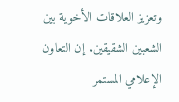وتعزيز العلاقات الأخوية بين الشعبين الشقيقين. إن التعاون الإعلامي المستمر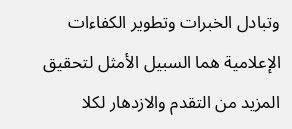وتبادل الخبرات وتطوير الكفاءات الإعلامية هما السبيل الأمثل لتحقيق المزيد من التقدم والازدهار لكلا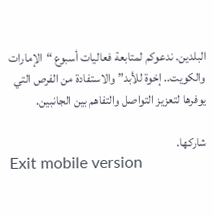البلدين. ندعوكم لمتابعة فعاليات أسبوع “الإمارات والكويت.. إخوة للأبد” والاستفادة من الفرص التي يوفرها لتعزيز التواصل والتفاهم بين الجانبين.

شاركها.
Exit mobile version